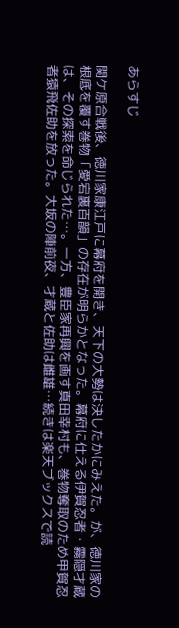あらすじ

関ケ原合戦後、徳川家康江戸に幕府を開き、天下の大勢は決したかにみえた。が、徳川家の根底を覆す巻物「愛宕裏百韻」の存在が明らかとなった。幕府に仕える伊賀忍者・霧隠才蔵は、その探索を命じられた…。一方、豊臣家再興を画す真田幸村も、巻物奪取のため甲賀忍者猿飛佐助を放った。大坂の陣前夜、才蔵と佐助は雌雄…続きは楽天ブックスで読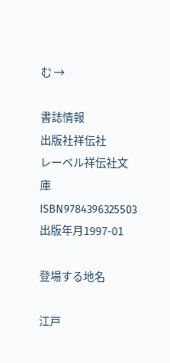む →

書誌情報
出版社祥伝社
レーベル祥伝社文庫
ISBN9784396325503
出版年月1997-01

登場する地名

江戸